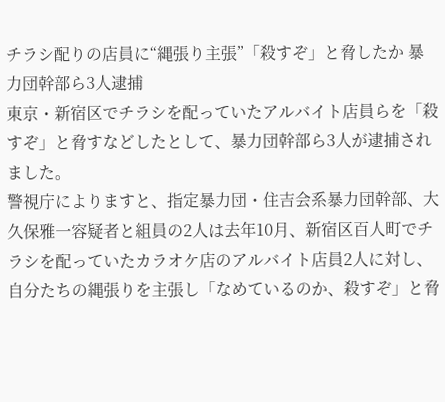チラシ配りの店員に“縄張り主張”「殺すぞ」と脅したか 暴力団幹部ら3人逮捕
東京・新宿区でチラシを配っていたアルバイト店員らを「殺すぞ」と脅すなどしたとして、暴力団幹部ら3人が逮捕されました。
警視庁によりますと、指定暴力団・住吉会系暴力団幹部、大久保雅一容疑者と組員の2人は去年10月、新宿区百人町でチラシを配っていたカラオケ店のアルバイト店員2人に対し、自分たちの縄張りを主張し「なめているのか、殺すぞ」と脅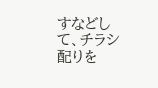すなどして、チラシ配りを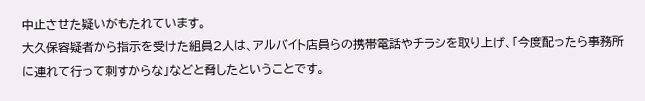中止させた疑いがもたれています。
大久保容疑者から指示を受けた組員2人は、アルバイト店員らの携帯電話やチラシを取り上げ、「今度配ったら事務所に連れて行って刺すからな」などと脅したということです。